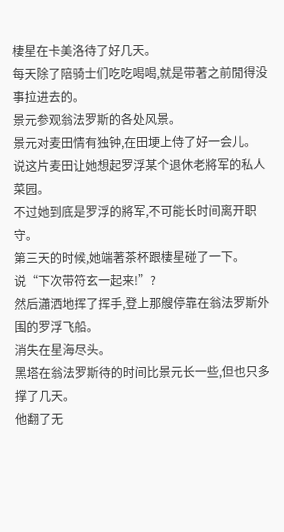棲星在卡美洛待了好几天。
每天除了陪骑士们吃吃喝喝,就是带著之前閒得没事拉进去的。
景元参观翁法罗斯的各处风景。
景元对麦田情有独钟,在田埂上侍了好一会儿。
说这片麦田让她想起罗浮某个退休老將军的私人菜园。
不过她到底是罗浮的將军,不可能长时间离开职守。
第三天的时候,她端著茶杯跟棲星碰了一下。
说“下次带符玄一起来!”?
然后瀟洒地挥了挥手,登上那艘停靠在翁法罗斯外围的罗浮飞船。
消失在星海尽头。
黑塔在翁法罗斯待的时间比景元长一些,但也只多撑了几天。
他翻了无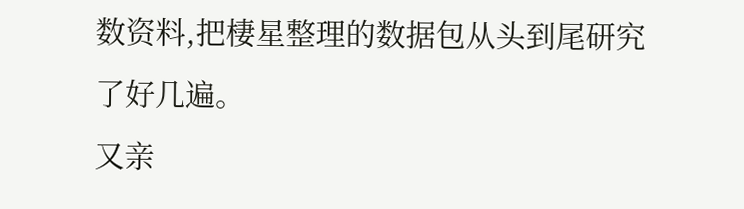数资料,把棲星整理的数据包从头到尾研究了好几遍。
又亲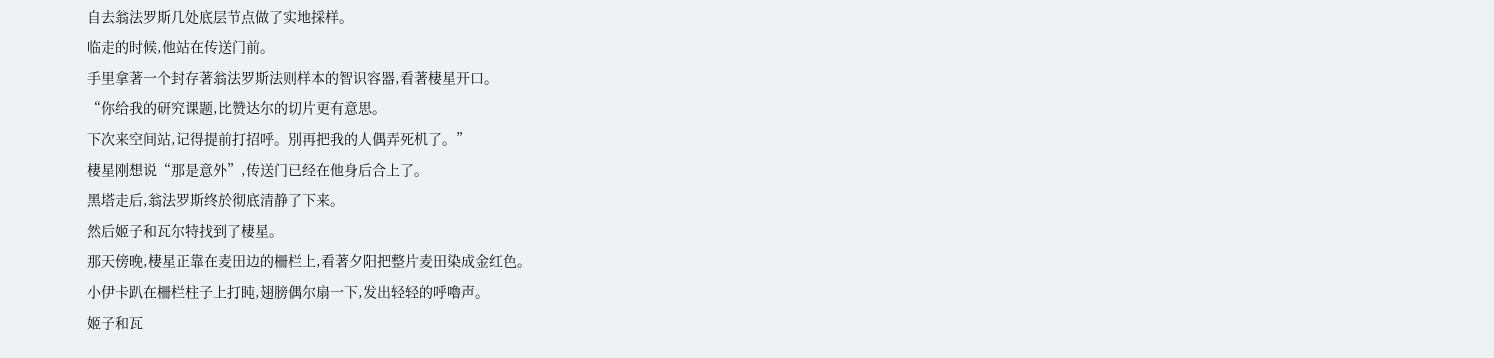自去翁法罗斯几处底层节点做了实地採样。
临走的时候,他站在传送门前。
手里拿著一个封存著翁法罗斯法则样本的智识容器,看著棲星开口。
“你给我的研究课题,比赞达尔的切片更有意思。
下次来空间站,记得提前打招呼。別再把我的人偶弄死机了。”
棲星刚想说“那是意外”,传送门已经在他身后合上了。
黑塔走后,翁法罗斯终於彻底清静了下来。
然后姬子和瓦尔特找到了棲星。
那天傍晚,棲星正靠在麦田边的柵栏上,看著夕阳把整片麦田染成金红色。
小伊卡趴在柵栏柱子上打盹,翅膀偶尔扇一下,发出轻轻的呼嚕声。
姬子和瓦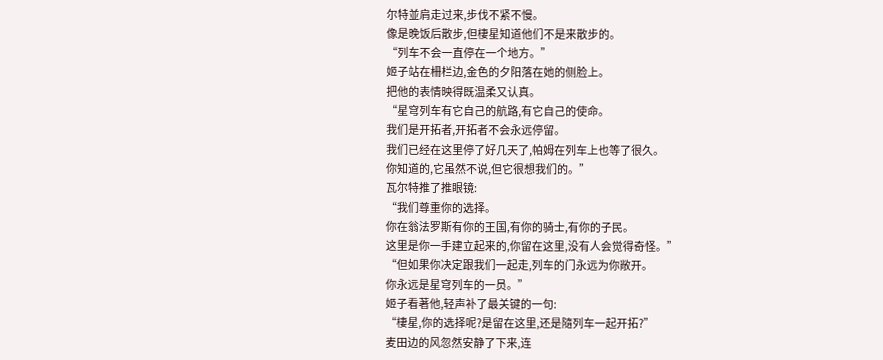尔特並肩走过来,步伐不紧不慢。
像是晚饭后散步,但棲星知道他们不是来散步的。
“列车不会一直停在一个地方。”
姬子站在柵栏边,金色的夕阳落在她的侧脸上。
把他的表情映得既温柔又认真。
“星穹列车有它自己的航路,有它自己的使命。
我们是开拓者,开拓者不会永远停留。
我们已经在这里停了好几天了,帕姆在列车上也等了很久。
你知道的,它虽然不说,但它很想我们的。”
瓦尔特推了推眼镜:
“我们尊重你的选择。
你在翁法罗斯有你的王国,有你的骑士,有你的子民。
这里是你一手建立起来的,你留在这里,没有人会觉得奇怪。”
“但如果你决定跟我们一起走,列车的门永远为你敞开。
你永远是星穹列车的一员。”
姬子看著他,轻声补了最关键的一句:
“棲星,你的选择呢?是留在这里,还是隨列车一起开拓?”
麦田边的风忽然安静了下来,连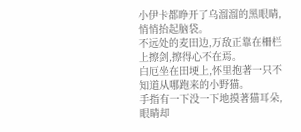小伊卡都睁开了乌溜溜的黑眼睛,悄悄抬起脑袋。
不远处的麦田边,万敌正靠在柵栏上擦剑,擦得心不在焉。
白厄坐在田埂上,怀里抱著一只不知道从哪跑来的小野猫。
手指有一下没一下地摸著猫耳朵,眼睛却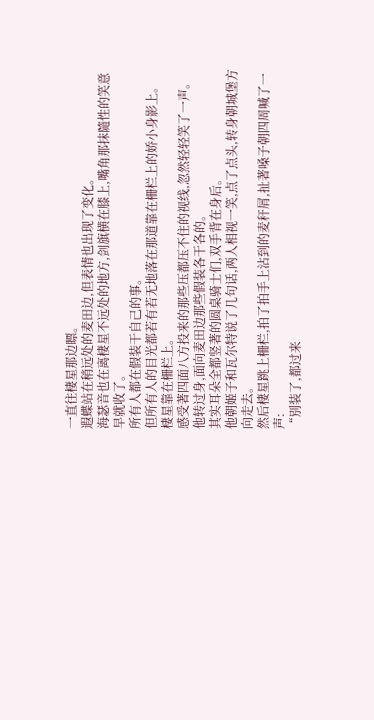一直往棲星那边瞟。
遐蝶站在稍远处的麦田边,但表情也出现了变化。
海瑟音也在离棲星不远处的地方,剑旗横在膝上,嘴角那抹隨性的笑意早就收了。
所有人都在假装干自己的事。
但所有人的目光都若有若无地落在那道靠在柵栏上的娇小身影上。
棲星靠在柵栏上。
感受著四面八方投来的那些压都压不住的视线,忽然轻轻笑了一声。
他转过身,面向麦田边那些假装各干各的。
其实耳朵全都竖著的圆桌骑士们,双手背在身后。
他朝姬子和瓦尔特说了几句话,两人相视一笑,点了点头,转身朝城堡方向走去。
然后棲星跳上柵栏,拍了拍手上沾到的麦秆屑,扯著嗓子朝四周喊了一声:
“別装了,都过来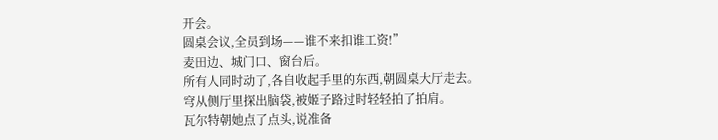开会。
圆桌会议,全员到场——谁不来扣谁工资!”
麦田边、城门口、窗台后。
所有人同时动了,各自收起手里的东西,朝圆桌大厅走去。
穹从侧厅里探出脑袋,被姬子路过时轻轻拍了拍肩。
瓦尔特朝她点了点头,说准备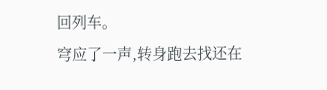回列车。
穹应了一声,转身跑去找还在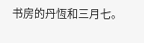书房的丹恆和三月七。